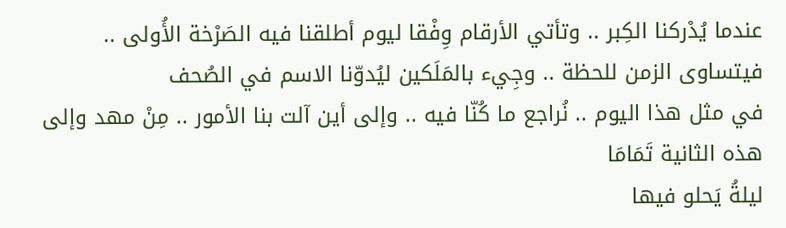عندما يُدْركنا الكِبر .. وتأتي الأرقام وِفْقا ليوم أطلقنا فيه الصَرْخة الأُولى ..
فيتساوى الزمن للحظة .. وجِيء بالمَلَكين ليُدوّنا الاسم في الصُحف
في مثل هذا اليوم .. نُراجع ما كُنّا فيه .. وإلى أين آلت بنا الأمور .. مِنْ مهد وإلى هذه الثانية تَمَامَا
ليلةُ يَحلو فيها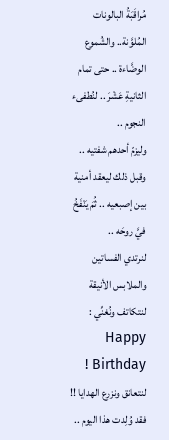مُراقَبَةُ البالونات المُلوَّنة.. والشُموع الوضَّاءة .. حتى تمام الثانيةِ عَشْرَ .. لنُطفىء النجوم ..
وليزمّ أحدهم شفتيه .. وقبل ذلك ليعقد أمنية بين إصبعيه .. ثُمَ يَنْفَخُ فيَّ روحَه ..
لنرتدي الفساتين والملابس الأنيقة لنتكاتف ونُغنِّي : Happy Birthday ! لنتعانق ونزرع الهدايا !!
فقد وُلِدت هذا اليوم ..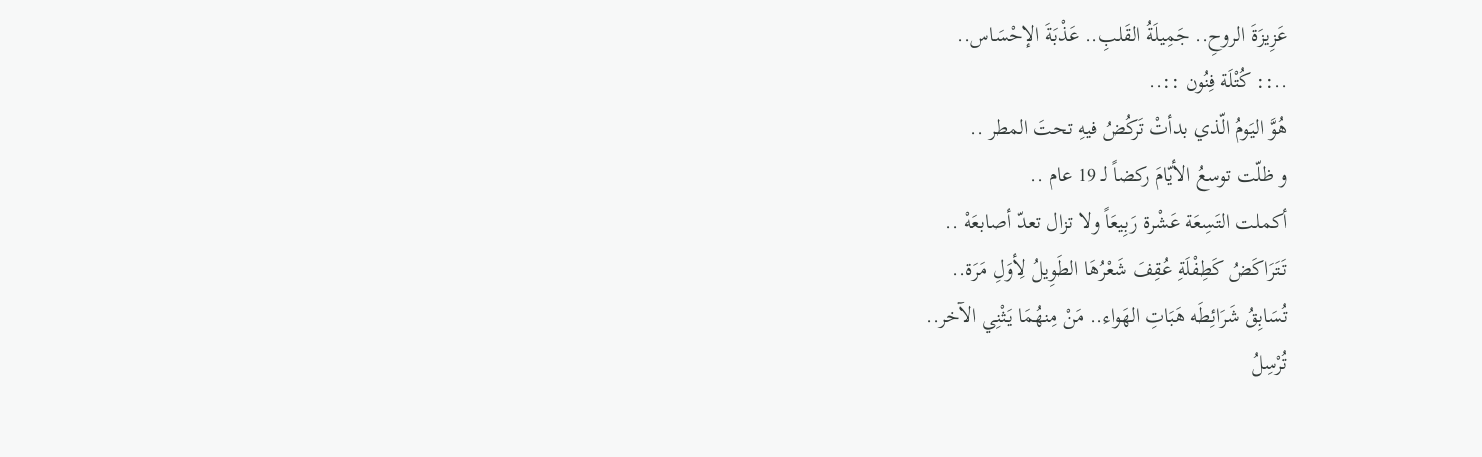عَزِيزَةَ الروحِ.. جَمِيلَةُ القَلبِ.. عَذْبَةَ الإحْسَاس..
..:: كُتْلَة فِنُون ::..
هُوَّ اليَومُ الّذي بدأتْ تَركُضُ فيهِ تحتَ المطر ..
و ظلّت توسعُ الأيّامَ ركضاً لـ 19 عام ..
أكملت التَسِعَة عَشْرة رَبِيعَاً ولا تزال تعدّ أصابعَهْ ..
تَتَرَاكَضُ كَطِفْلَةِ عُقِفَ شَعْرُهَا الطَوِيلُ لِأوَلِ مَرَة..
تُسَابِقُ شَرَائِطَه هَبَاتِ الهَواء.. مَنْ مِنهُمَا يَثْنِي الآخر..
تُرْسِلُ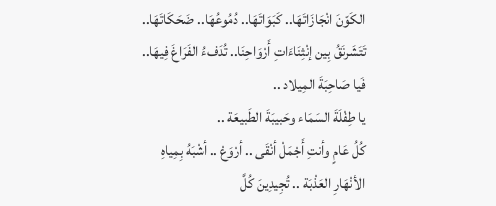الكَوّنَ انْجَازَاتَهَا.. كَبَوَاتَهَا.. دُمُوعُهَا.. ضَحَكَاتَهَا..
تَتَشَرنَقُ بِين إنْثِنَاءَاتِ أَرْوَاحِنَا.. تُدَفءُ الفَرَاغَ فِيهَا..
فَيا صَاحِبَةَ المِيلاد ..
يا طِفْلَةَ السَمَاء وحَبيبَةَ الطَبيعَة ..
كُلُ عَامٍ وأنتِ أَجْمَلْ أنْقَى .. أرْوَعْ .. أشْبَهُ بِمِياهِ الأنْهَارِ العَذْبَة .. تُجِيدِينَ كُلَّ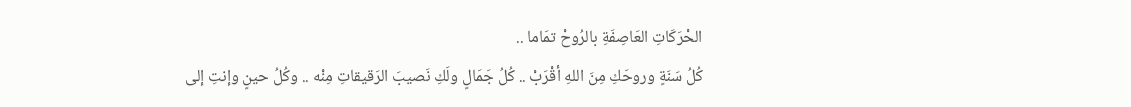الحْرَكَاتِ العَاصِفَةِ بالرُوحْ تمَاما ..
كُلُ سَنَةٍ وروحَكِ مِنَ اللهِ أقْرَبْ .. كُلُ جَمَالٍ ولَكِ نَصيبَ الرَقيقاتِ مِنْه .. وكُلُ حينٍ وإنتِ إلى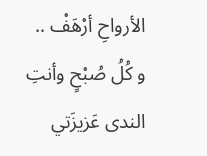الأرواحِ أرْهَفْ ..
و كُلُ صُبْحٍ وأنتِ الندى عَزيزَتي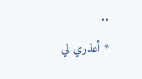..
* أعذري لي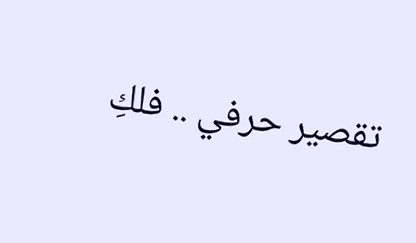تقصير حرفي .. فلكِ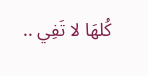كُلهَا لا تَفِي ..